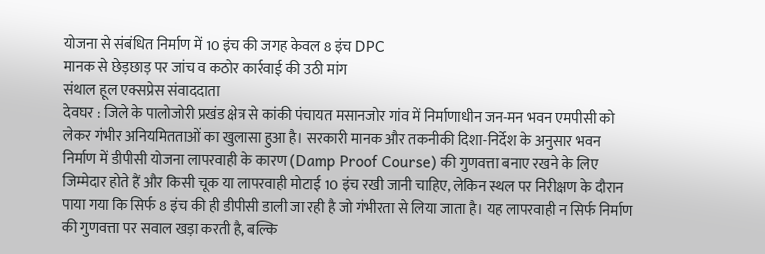योजना से संबंधित निर्माण में 10 इंच की जगह केवल 8 इंच DPC
मानक से छेड़छाड़ पर जांच व कठोर कार्रवाई की उठी मांग
संथाल हूल एक्सप्रेस संवाददाता
देवघर : जिले के पालोजोरी प्रखंड क्षेत्र से कांकी पंचायत मसानजोर गांव में निर्माणाधीन जन-मन भवन एमपीसी को लेकर गंभीर अनियमितताओं का खुलासा हुआ है। सरकारी मानक और तकनीकी दिशा-निर्देश के अनुसार भवन निर्माण में डीपीसी योजना लापरवाही के कारण (Damp Proof Course) की गुणवत्ता बनाए रखने के लिए जिम्मेदार होते हैं और किसी चूक या लापरवाही मोटाई 10 इंच रखी जानी चाहिए, लेकिन स्थल पर निरीक्षण के दौरान पाया गया कि सिर्फ 8 इंच की ही डीपीसी डाली जा रही है जो गंभीरता से लिया जाता है। यह लापरवाही न सिर्फ निर्माण की गुणवत्ता पर सवाल खड़ा करती है, बल्कि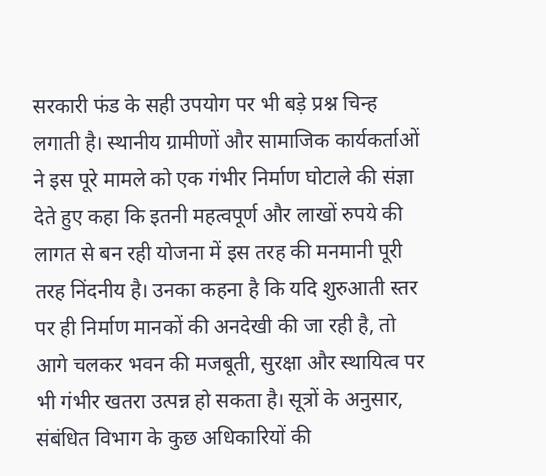सरकारी फंड के सही उपयोग पर भी बड़े प्रश्न चिन्ह लगाती है। स्थानीय ग्रामीणों और सामाजिक कार्यकर्ताओं ने इस पूरे मामले को एक गंभीर निर्माण घोटाले की संज्ञा देते हुए कहा कि इतनी महत्वपूर्ण और लाखों रुपये की लागत से बन रही योजना में इस तरह की मनमानी पूरी तरह निंदनीय है। उनका कहना है कि यदि शुरुआती स्तर पर ही निर्माण मानकों की अनदेखी की जा रही है, तो आगे चलकर भवन की मजबूती, सुरक्षा और स्थायित्व पर भी गंभीर खतरा उत्पन्न हो सकता है। सूत्रों के अनुसार, संबंधित विभाग के कुछ अधिकारियों की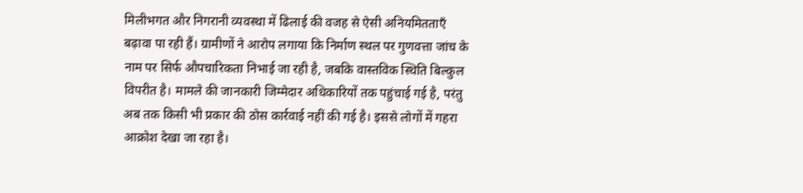मिलीभगत और निगरानी व्यवस्था में ढिलाई की वजह से ऐसी अनियमितताएँ बढ़ावा पा रही हैं। ग्रामीणों ने आरोप लगाया कि निर्माण स्थल पर गुणवत्ता जांच के नाम पर सिर्फ औपचारिकता निभाई जा रही है, जबकि वास्तविक स्थिति बिल्कुल विपरीत है। मामले की जानकारी जिम्मेदार अधिकारियों तक पहुंचाई गई है, परंतु अब तक किसी भी प्रकार की ठोस कार्रवाई नहीं की गई है। इससे लोगों में गहरा आक्रोश देखा जा रहा है।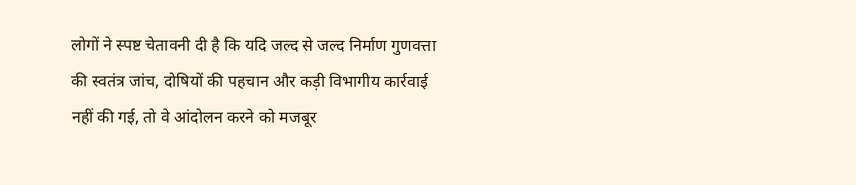लोगों ने स्पष्ट चेतावनी दी है कि यदि जल्द से जल्द निर्माण गुणवत्ता की स्वतंत्र जांच, दोषियों की पहचान और कड़ी विभागीय कार्रवाई नहीं की गई, तो वे आंदोलन करने को मजबूर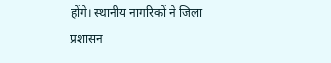होंगे। स्थानीय नागरिकों ने जिला प्रशासन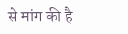से मांग की है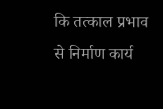कि तत्काल प्रभाव से निर्माण कार्य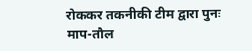रोककर तकनीकी टीम द्वारा पुनः माप-तौल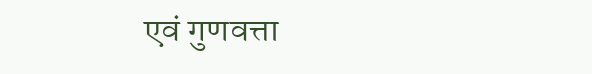एवं गुणवत्ता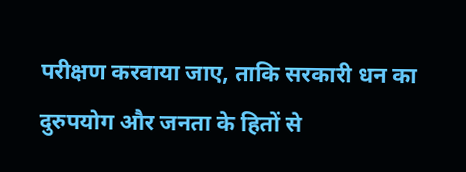परीक्षण करवाया जाए, ताकि सरकारी धन का दुरुपयोग और जनता के हितों से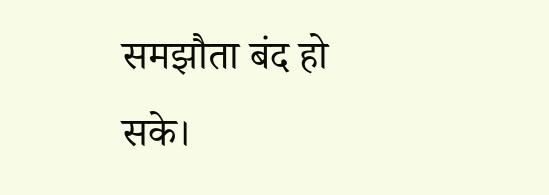समझौता बंद हो सके।